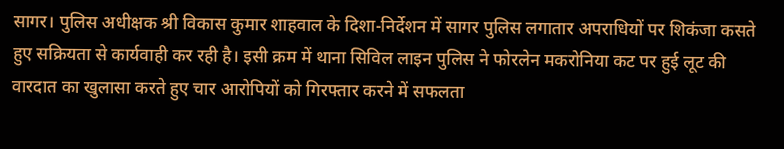सागर। पुलिस अधीक्षक श्री विकास कुमार शाहवाल के दिशा-निर्देशन में सागर पुलिस लगातार अपराधियों पर शिकंजा कसते हुए सक्रियता से कार्यवाही कर रही है। इसी क्रम में थाना सिविल लाइन पुलिस ने फोरलेन मकरोनिया कट पर हुई लूट की वारदात का खुलासा करते हुए चार आरोपियों को गिरफ्तार करने में सफलता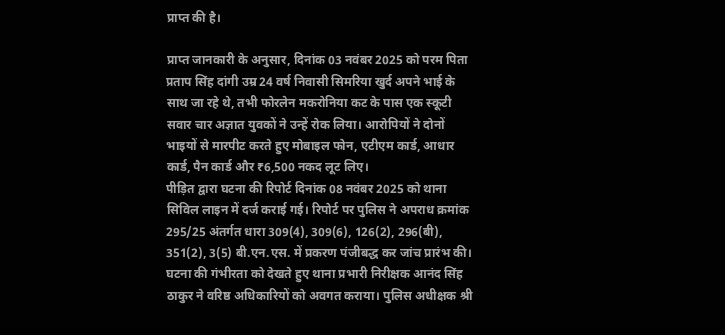प्राप्त की है।

प्राप्त जानकारी के अनुसार, दिनांक 03 नवंबर 2025 को परम पिता प्रताप सिंह दांगी उम्र 24 वर्ष निवासी सिमरिया खुर्द अपने भाई के साथ जा रहे थे, तभी फोरलेन मकरोनिया कट के पास एक स्कूटी सवार चार अज्ञात युवकों ने उन्हें रोक लिया। आरोपियों ने दोनों भाइयों से मारपीट करते हुए मोबाइल फोन, एटीएम कार्ड, आधार कार्ड, पैन कार्ड और ₹6,500 नकद लूट लिए।
पीड़ित द्वारा घटना की रिपोर्ट दिनांक 08 नवंबर 2025 को थाना सिविल लाइन में दर्ज कराई गई। रिपोर्ट पर पुलिस ने अपराध क्रमांक 295/25 अंतर्गत धारा 309(4), 309(6), 126(2), 296(बी), 351(2), 3(5) बी.एन.एस. में प्रकरण पंजीबद्ध कर जांच प्रारंभ की।
घटना की गंभीरता को देखते हुए थाना प्रभारी निरीक्षक आनंद सिंह ठाकुर ने वरिष्ठ अधिकारियों को अवगत कराया। पुलिस अधीक्षक श्री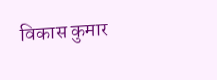विकास कुमार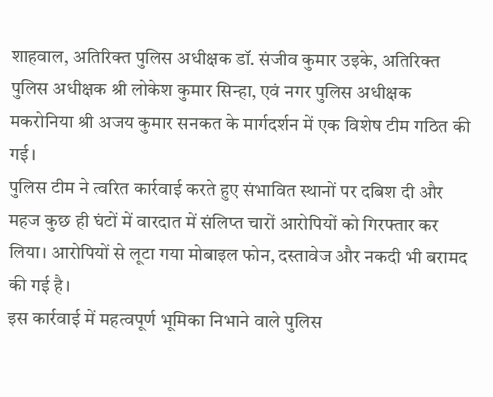शाहवाल, अतिरिक्त पुलिस अधीक्षक डॉ. संजीव कुमार उइके, अतिरिक्त पुलिस अधीक्षक श्री लोकेश कुमार सिन्हा, एवं नगर पुलिस अधीक्षक मकरोनिया श्री अजय कुमार सनकत के मार्गदर्शन में एक विशेष टीम गठित की गई।
पुलिस टीम ने त्वरित कार्रवाई करते हुए संभावित स्थानों पर दबिश दी और महज कुछ ही घंटों में वारदात में संलिप्त चारों आरोपियों को गिरफ्तार कर लिया। आरोपियों से लूटा गया मोबाइल फोन, दस्तावेज और नकदी भी बरामद की गई है।
इस कार्रवाई में महत्वपूर्ण भूमिका निभाने वाले पुलिस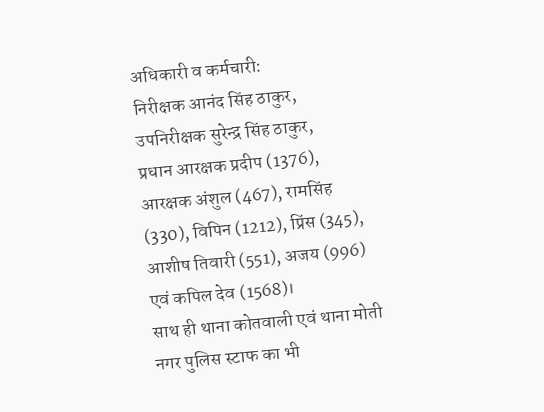अधिकारी व कर्मचारी:
निरीक्षक आनंद सिंह ठाकुर,
उपनिरीक्षक सुरेन्द्र सिंह ठाकुर,
प्रधान आरक्षक प्रदीप (1376),
आरक्षक अंशुल (467), रामसिंह (330), विपिन (1212), प्रिंस (345), आशीष तिवारी (551), अजय (996) एवं कपिल देव (1568)।
साथ ही थाना कोतवाली एवं थाना मोती नगर पुलिस स्टाफ का भी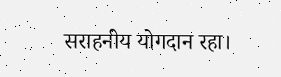सराहनीय योगदान रहा।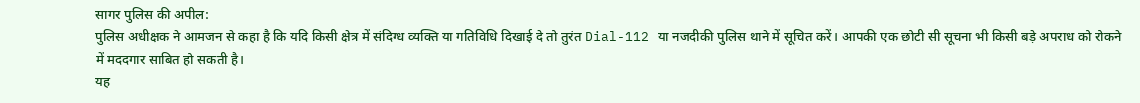सागर पुलिस की अपील:
पुलिस अधीक्षक ने आमजन से कहा है कि यदि किसी क्षेत्र में संदिग्ध व्यक्ति या गतिविधि दिखाई दे तो तुरंत Dial-112 या नजदीकी पुलिस थाने में सूचित करें। आपकी एक छोटी सी सूचना भी किसी बड़े अपराध को रोकने में मददगार साबित हो सकती है।
यह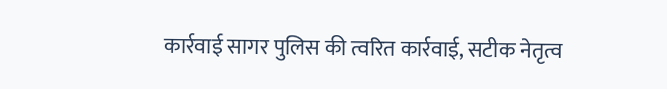कार्रवाई सागर पुलिस की त्वरित कार्रवाई, सटीक नेतृत्व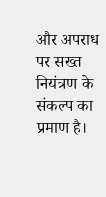और अपराध पर सख्त नियंत्रण के संकल्प का प्रमाण है।